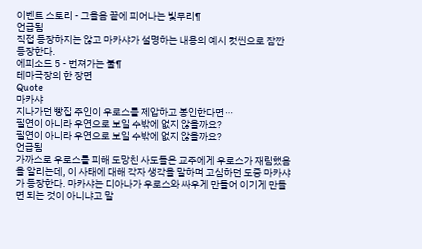이벤트 스토리 - 그을음 끝에 피어나는 빛무리¶
언급됨
직접 등장하지는 않고 마카샤가 설명하는 내용의 예시 컷씬으로 잠깐 등장한다.
에피소드 5 - 번져가는 불¶
테마극장의 한 장면
Quote
마카샤
지나가던 빵집 주인이 우로스를 제압하고 봉인한다면⋯
필연이 아니라 우연으로 보일 수밖에 없지 않을까요?
필연이 아니라 우연으로 보일 수밖에 없지 않을까요?
언급됨
가까스로 우로스를 피해 도망친 사도들은 교주에게 우로스가 재림했음을 알리는데, 이 사태에 대해 각자 생각을 말하며 고심하던 도중 마카샤가 등장한다. 마카샤는 디아나가 우로스와 싸우게 만들어 이기게 만들면 되는 것이 아니냐고 말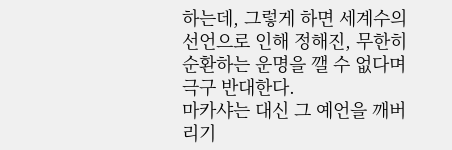하는데, 그렇게 하면 세계수의 선언으로 인해 정해진, 무한히 순환하는 운명을 깰 수 없다며 극구 반대한다.
마카샤는 대신 그 예언을 깨버리기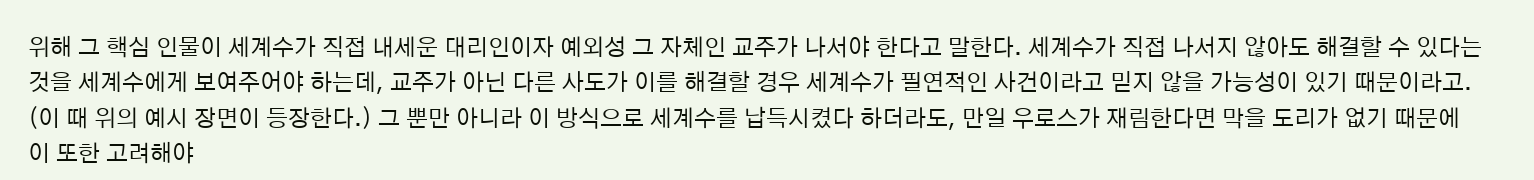위해 그 핵심 인물이 세계수가 직접 내세운 대리인이자 예외성 그 자체인 교주가 나서야 한다고 말한다. 세계수가 직접 나서지 않아도 해결할 수 있다는 것을 세계수에게 보여주어야 하는데, 교주가 아닌 다른 사도가 이를 해결할 경우 세계수가 필연적인 사건이라고 믿지 않을 가능성이 있기 때문이라고. (이 때 위의 예시 장면이 등장한다.) 그 뿐만 아니라 이 방식으로 세계수를 납득시켰다 하더라도, 만일 우로스가 재림한다면 막을 도리가 없기 때문에 이 또한 고려해야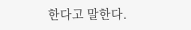한다고 말한다.